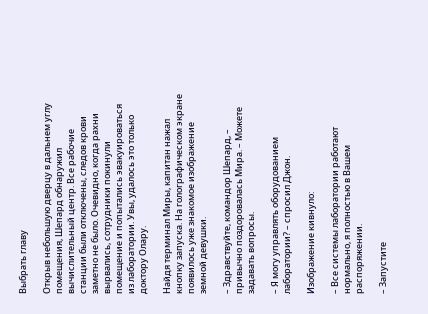Выбрать главу

Открыв небольшую дверцу в дальнем углу помещения, Шепард обнаружил вычислительный центр. Все рабочие станции были отключены, следов крови заметно не было. Очевидно, когда рахни вырвались, сотрудники покинули помещение и попытались эвакуироваться из лаборатории. Увы, удалось это только доктору Олару.

Найдя терминал Миры, капитан нажал кнопку запуска. На голографическом экране появилось уже знакомое изображение земной девушки.

– Здравствуйте, командор Шепард, – привычно поздоровалась Мира. – Можете задавать вопросы.

– Я могу управлять оборудованием лаборатории? – спросил Джон.

Изображение кивнуло:

– Все системы лаборатории работают нормально, я полностью в Вашем распоряжении.

– Запустите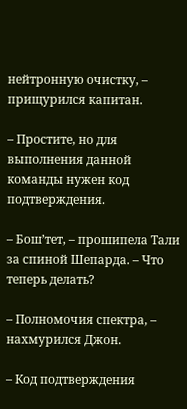нейтронную очистку, – прищурился капитан.

– Простите, но для выполнения данной команды нужен код подтверждения.

– Бош’тет, – прошипела Тали за спиной Шепарда. – Что теперь делать?

– Полномочия спектра, – нахмурился Джон.

– Код подтверждения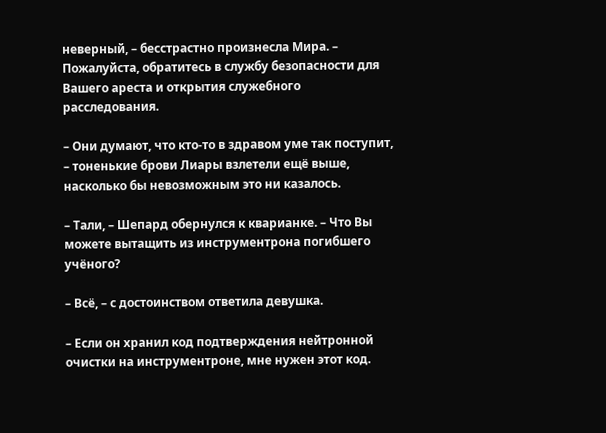неверный, – бесстрастно произнесла Мира. – Пожалуйста, обратитесь в службу безопасности для Вашего ареста и открытия служебного расследования.

– Они думают, что кто‑то в здравом уме так поступит, – тоненькие брови Лиары взлетели ещё выше, насколько бы невозможным это ни казалось.

– Тали, – Шепард обернулся к кварианке. – Что Вы можете вытащить из инструментрона погибшего учёного?

– Всё, – с достоинством ответила девушка.

– Если он хранил код подтверждения нейтронной очистки на инструментроне, мне нужен этот код.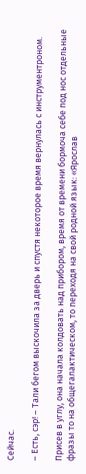Сейчас.

– Есть, сэр! – Тали бегом выскочила за дверь и спустя некоторое время вернулась с инструментроном.

Присев в углу, она начала колдовать над прибором, время от времени бормоча себе под нос отдельные фразы то на общегалактическом, то переходя на свой родной язык: «Ярослав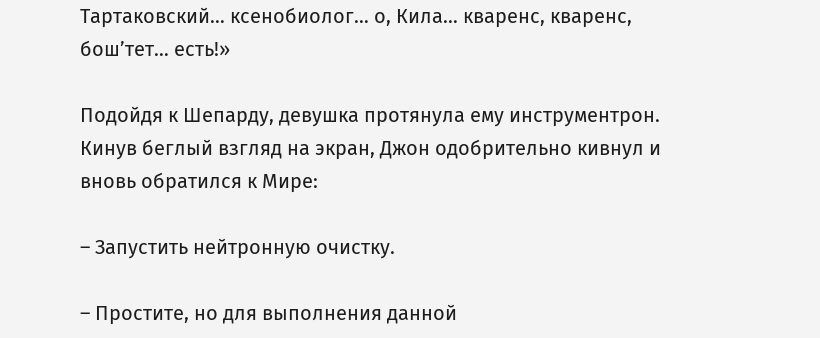Тартаковский… ксенобиолог… о, Кила… кваренс, кваренс, бош’тет… есть!»

Подойдя к Шепарду, девушка протянула ему инструментрон. Кинув беглый взгляд на экран, Джон одобрительно кивнул и вновь обратился к Мире:

– Запустить нейтронную очистку.

– Простите, но для выполнения данной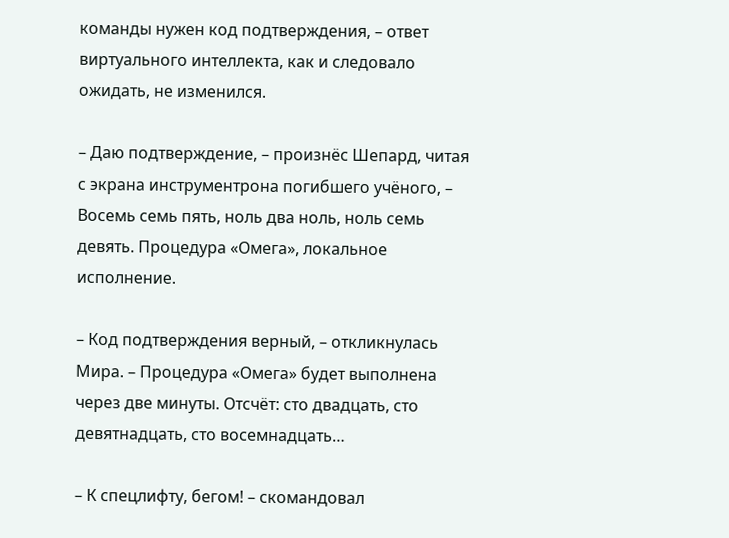команды нужен код подтверждения, – ответ виртуального интеллекта, как и следовало ожидать, не изменился.

– Даю подтверждение, – произнёс Шепард, читая с экрана инструментрона погибшего учёного, – Восемь семь пять, ноль два ноль, ноль семь девять. Процедура «Омега», локальное исполнение.

– Код подтверждения верный, – откликнулась Мира. – Процедура «Омега» будет выполнена через две минуты. Отсчёт: сто двадцать, сто девятнадцать, сто восемнадцать…

– К спецлифту, бегом! – скомандовал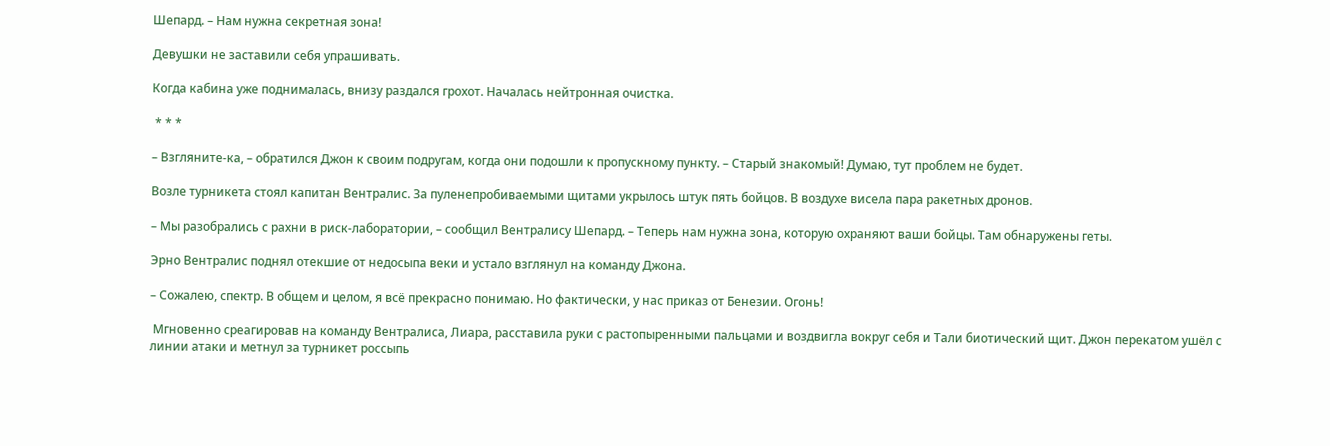Шепард. – Нам нужна секретная зона!

Девушки не заставили себя упрашивать.

Когда кабина уже поднималась, внизу раздался грохот. Началась нейтронная очистка.

 * * *

– Взгляните‑ка, – обратился Джон к своим подругам, когда они подошли к пропускному пункту. – Старый знакомый! Думаю, тут проблем не будет.

Возле турникета стоял капитан Вентралис. За пуленепробиваемыми щитами укрылось штук пять бойцов. В воздухе висела пара ракетных дронов.

– Мы разобрались с рахни в риск-лаборатории, – сообщил Вентралису Шепард. – Теперь нам нужна зона, которую охраняют ваши бойцы. Там обнаружены геты.

Эрно Вентралис поднял отекшие от недосыпа веки и устало взглянул на команду Джона.

– Сожалею, спектр. В общем и целом, я всё прекрасно понимаю. Но фактически, у нас приказ от Бенезии. Огонь!

 Мгновенно среагировав на команду Вентралиса, Лиара, расставила руки с растопыренными пальцами и воздвигла вокруг себя и Тали биотический щит. Джон перекатом ушёл с линии атаки и метнул за турникет россыпь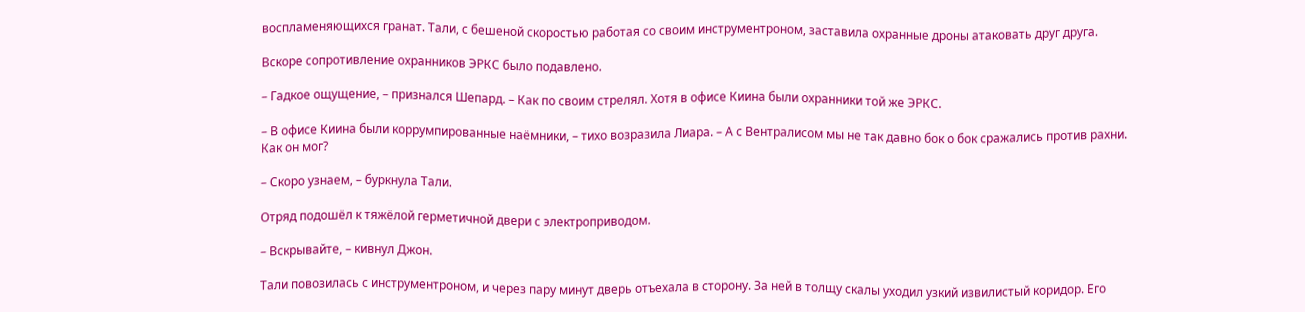воспламеняющихся гранат. Тали, с бешеной скоростью работая со своим инструментроном, заставила охранные дроны атаковать друг друга.

Вскоре сопротивление охранников ЭРКС было подавлено.

– Гадкое ощущение, – признался Шепард. – Как по своим стрелял. Хотя в офисе Киина были охранники той же ЭРКС.

– В офисе Киина были коррумпированные наёмники, – тихо возразила Лиара. – А с Вентралисом мы не так давно бок о бок сражались против рахни. Как он мог?

– Скоро узнаем, – буркнула Тали.

Отряд подошёл к тяжёлой герметичной двери с электроприводом.

– Вскрывайте, – кивнул Джон.

Тали повозилась с инструментроном, и через пару минут дверь отъехала в сторону. За ней в толщу скалы уходил узкий извилистый коридор. Его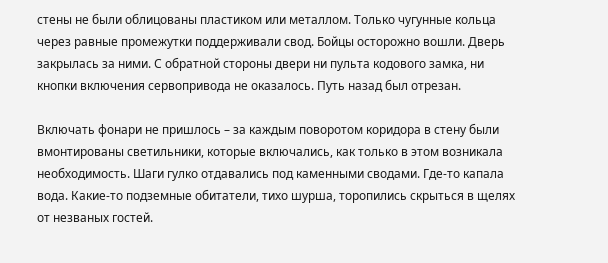стены не были облицованы пластиком или металлом. Только чугунные кольца через равные промежутки поддерживали свод. Бойцы осторожно вошли. Дверь закрылась за ними. С обратной стороны двери ни пульта кодового замка, ни кнопки включения сервопривода не оказалось. Путь назад был отрезан.

Включать фонари не пришлось – за каждым поворотом коридора в стену были вмонтированы светильники, которые включались, как только в этом возникала необходимость. Шаги гулко отдавались под каменными сводами. Где‑то капала вода. Какие‑то подземные обитатели, тихо шурша, торопились скрыться в щелях от незваных гостей.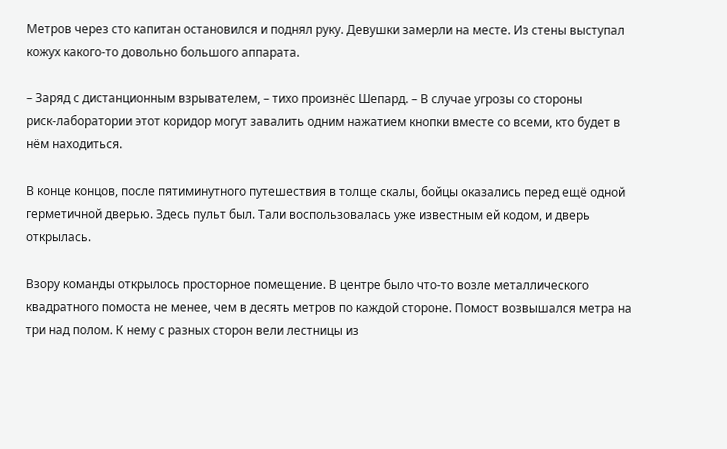Метров через сто капитан остановился и поднял руку. Девушки замерли на месте. Из стены выступал кожух какого‑то довольно большого аппарата.

– Заряд с дистанционным взрывателем, – тихо произнёс Шепард. – В случае угрозы со стороны риск‑лаборатории этот коридор могут завалить одним нажатием кнопки вместе со всеми, кто будет в нём находиться.

В конце концов, после пятиминутного путешествия в толще скалы, бойцы оказались перед ещё одной герметичной дверью. Здесь пульт был. Тали воспользовалась уже известным ей кодом, и дверь открылась.

Взору команды открылось просторное помещение. В центре было что‑то возле металлического квадратного помоста не менее, чем в десять метров по каждой стороне. Помост возвышался метра на три над полом. К нему с разных сторон вели лестницы из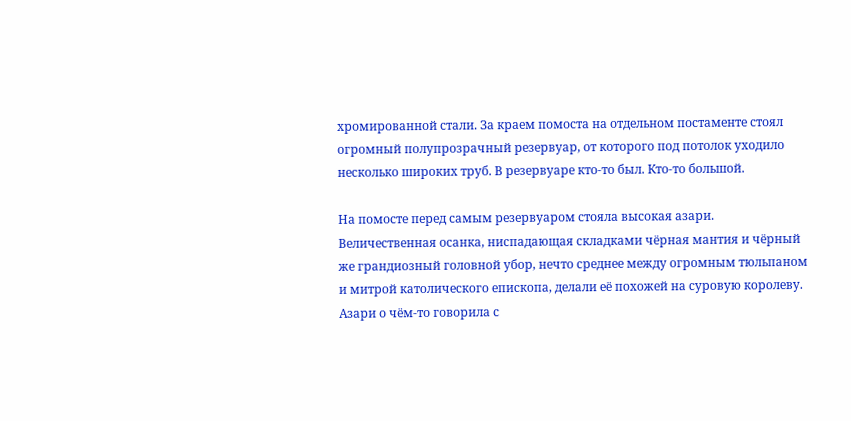хромированной стали. За краем помоста на отдельном постаменте стоял огромный полупрозрачный резервуар, от которого под потолок уходило несколько широких труб. В резервуаре кто‑то был. Кто‑то большой.

На помосте перед самым резервуаром стояла высокая азари. Величественная осанка, ниспадающая складками чёрная мантия и чёрный же грандиозный головной убор, нечто среднее между огромным тюльпаном и митрой католического епископа, делали её похожей на суровую королеву. Азари о чём‑то говорила с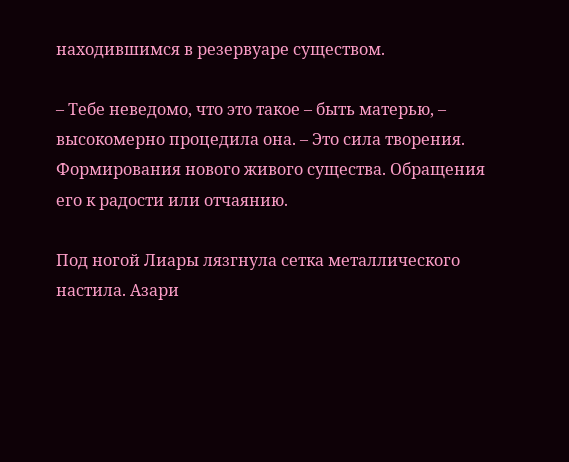находившимся в резервуаре существом.

– Тебе неведомо, что это такое – быть матерью, – высокомерно процедила она. – Это сила творения. Формирования нового живого существа. Обращения его к радости или отчаянию.

Под ногой Лиары лязгнула сетка металлического настила. Азари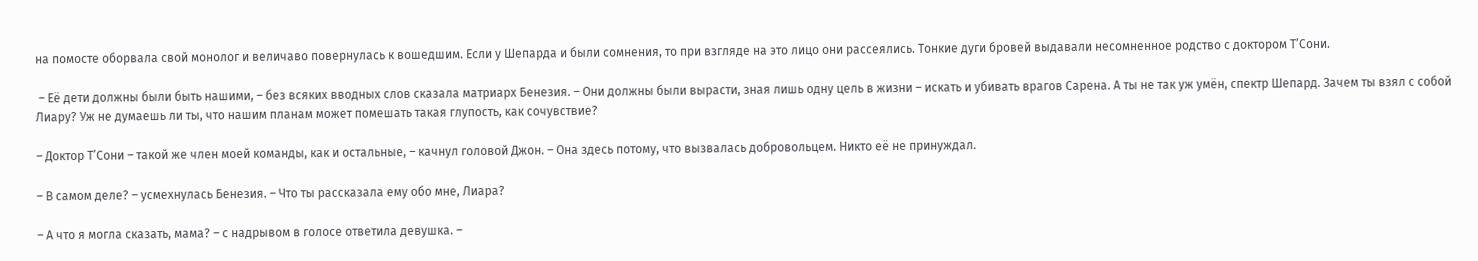на помосте оборвала свой монолог и величаво повернулась к вошедшим. Если у Шепарда и были сомнения, то при взгляде на это лицо они рассеялись. Тонкие дуги бровей выдавали несомненное родство с доктором Т’Сони.

 – Её дети должны были быть нашими, – без всяких вводных слов сказала матриарх Бенезия. – Они должны были вырасти, зная лишь одну цель в жизни – искать и убивать врагов Сарена. А ты не так уж умён, спектр Шепард. Зачем ты взял с собой Лиару? Уж не думаешь ли ты, что нашим планам может помешать такая глупость, как сочувствие?

– Доктор Т’Сони – такой же член моей команды, как и остальные, – качнул головой Джон. – Она здесь потому, что вызвалась добровольцем. Никто её не принуждал.

– В самом деле? – усмехнулась Бенезия. – Что ты рассказала ему обо мне, Лиара?

– А что я могла сказать, мама? – с надрывом в голосе ответила девушка. –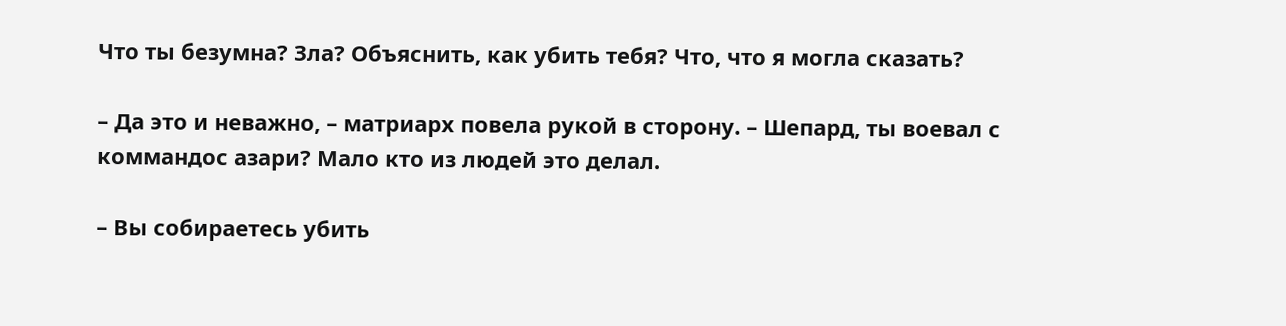Что ты безумна? Зла? Объяснить, как убить тебя? Что, что я могла сказать?

– Да это и неважно, – матриарх повела рукой в сторону. – Шепард, ты воевал с коммандос азари? Мало кто из людей это делал.

– Вы собираетесь убить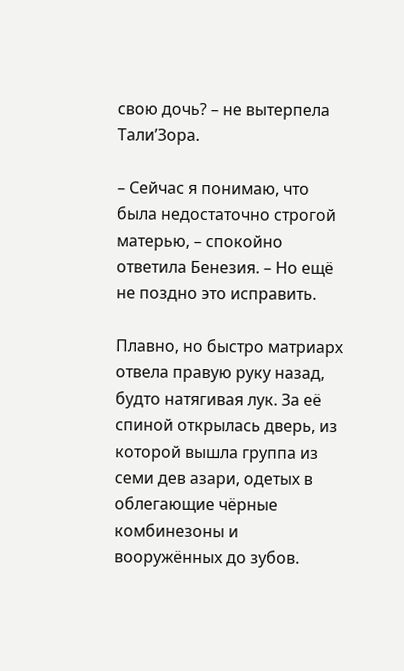свою дочь? – не вытерпела Тали’Зора.

– Сейчас я понимаю, что была недостаточно строгой матерью, – спокойно ответила Бенезия. – Но ещё не поздно это исправить.

Плавно, но быстро матриарх отвела правую руку назад, будто натягивая лук. За её спиной открылась дверь, из которой вышла группа из семи дев азари, одетых в облегающие чёрные комбинезоны и вооружённых до зубов.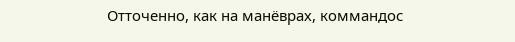Отточенно, как на манёврах, коммандос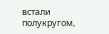встали полукругом,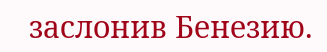заслонив Бенезию.